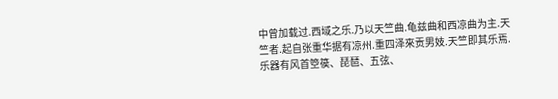中曾加载过.西域之乐.乃以天竺曲.龟兹曲和西凉曲为主.天竺者.起自张重华据有凉州.重四泽來贡男妓.天竺即其乐焉.乐器有风首箜篌、琵琶、五弦、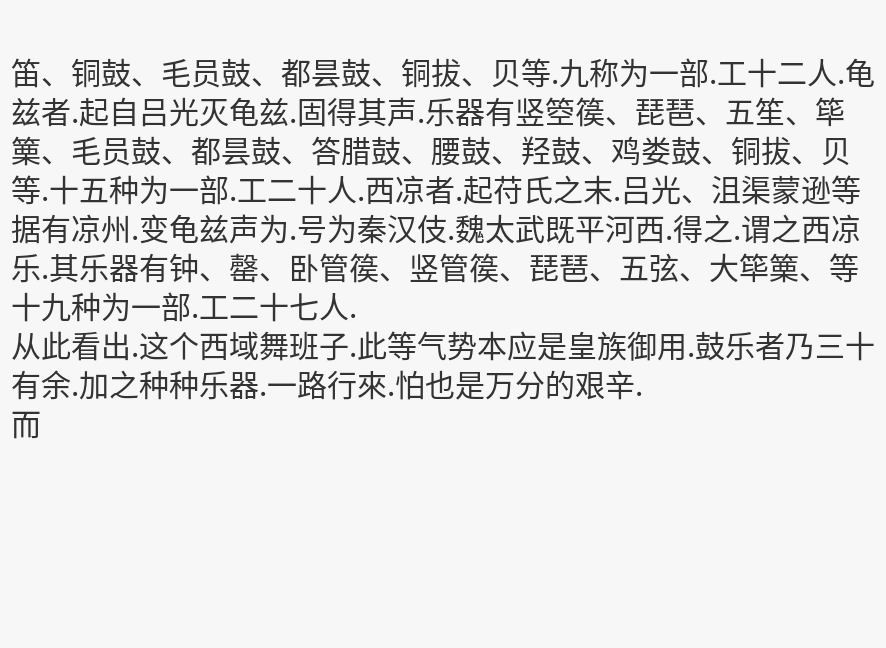笛、铜鼓、毛员鼓、都昙鼓、铜拔、贝等.九称为一部.工十二人.龟兹者.起自吕光灭龟兹.固得其声.乐器有竖箜篌、琵琶、五笙、筚篥、毛员鼓、都昙鼓、答腊鼓、腰鼓、羟鼓、鸡娄鼓、铜拔、贝等.十五种为一部.工二十人.西凉者.起苻氏之末.吕光、沮渠蒙逊等据有凉州.变龟兹声为.号为秦汉伎.魏太武既平河西.得之.谓之西凉乐.其乐器有钟、罄、卧管篌、竖管篌、琵琶、五弦、大筚篥、等十九种为一部.工二十七人.
从此看出.这个西域舞班子.此等气势本应是皇族御用.鼓乐者乃三十有余.加之种种乐器.一路行來.怕也是万分的艰辛.
而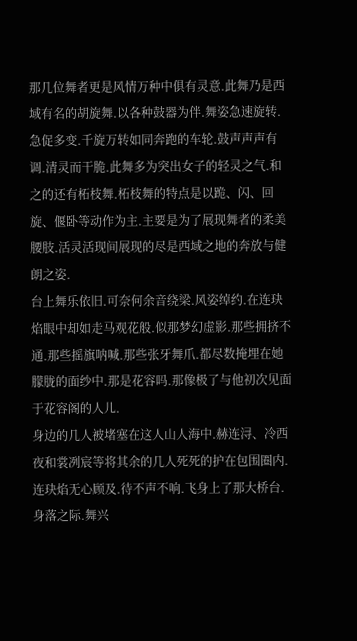那几位舞者更是风情万种中俱有灵意.此舞乃是西域有名的胡旋舞.以各种鼓器为伴.舞姿急速旋转.急促多变.千旋万转如同奔跑的车轮.鼓声声声有调.清灵而干脆.此舞多为突出女子的轻灵之气.和之的还有柘枝舞.柘枝舞的特点是以跪、闪、回旋、偃卧等动作为主.主要是为了展现舞者的柔美腰肢.活灵活现间展现的尽是西域之地的奔放与健朗之姿.
台上舞乐依旧.可奈何余音绕梁.风姿绰约.在连玦焰眼中却如走马观花般.似那梦幻虚影.那些拥挤不通.那些摇旗呐喊.那些张牙舞爪.都尽数掩埋在她朦胧的面纱中.那是花容吗.那像极了与他初次见面于花容阁的人儿.
身边的几人被堵塞在这人山人海中.赫连浔、冷西夜和裳冽宸等将其余的几人死死的护在包围圈内.连玦焰无心顾及.待不声不响.飞身上了那大桥台.身落之际.舞兴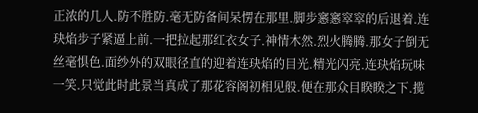正浓的几人.防不胜防.毫无防备间呆愣在那里.脚步窸窸窣窣的后退着.连玦焰步子紧逼上前.一把拉起那红衣女子.神情木然.烈火腾腾.那女子倒无丝毫惧色.面纱外的双眼径直的迎着连玦焰的目光.精光闪亮.连玦焰玩味一笑.只觉此时此景当真成了那花容阁初相见般.便在那众目睽睽之下.揽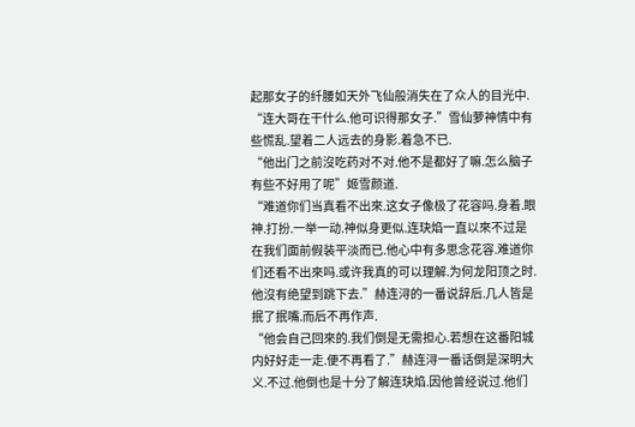起那女子的纤腰如天外飞仙般消失在了众人的目光中.
“连大哥在干什么.他可识得那女子.”雪仙萝神情中有些慌乱.望着二人远去的身影.着急不已.
“他出门之前沒吃药对不对.他不是都好了嘛.怎么脑子有些不好用了呢”姬雪颜道.
“难道你们当真看不出來.这女子像极了花容吗.身着.眼神.打扮.一举一动.神似身更似.连玦焰一直以來不过是在我们面前假装平淡而已.他心中有多思念花容.难道你们还看不出來吗.或许我真的可以理解.为何龙阳顶之时.他沒有绝望到跳下去.”赫连浔的一番说辞后.几人皆是抿了抿嘴.而后不再作声.
“他会自己回來的.我们倒是无需担心.若想在这番阳城内好好走一走.便不再看了.”赫连浔一番话倒是深明大义.不过.他倒也是十分了解连玦焰.因他曾经说过.他们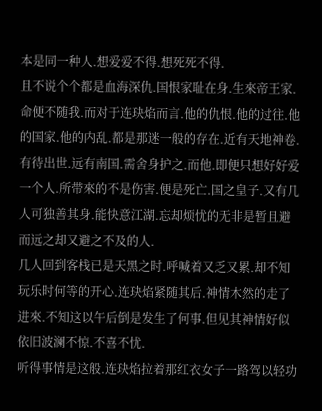本是同一种人.想爱爱不得.想死死不得.
且不说个个都是血海深仇.国恨家耻在身.生來帝王家.命便不随我.而对于连玦焰而言.他的仇恨.他的过往.他的国家.他的内乱.都是那迷一般的存在.近有天地神卷.有待出世.远有南国.需舍身护之.而他.即便只想好好爱一个人.所带來的不是伤害.便是死亡.国之皇子.又有几人可独善其身.能快意江湖.忘却烦忧的无非是暂且避而远之却又避之不及的人.
几人回到客栈已是天黑之时.呼喊着又乏又累.却不知玩乐时何等的开心.连玦焰紧随其后.神情木然的走了进來.不知这以午后倒是发生了何事.但见其神情好似依旧波澜不惊.不喜不忧.
听得事情是这般.连玦焰拉着那红衣女子一路驾以轻功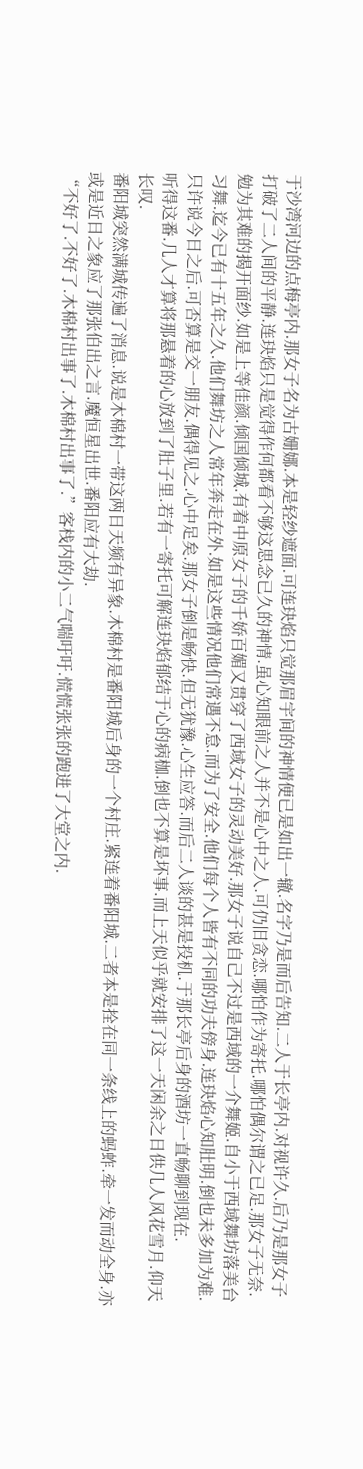于沙湾河边的点梅亭内.那女子名为古姗娜.本是轻纱遮面.可连玦焰只觉那眉宇间的神情便已是如出一辙.名字乃是而后告知.二人于长亭内.对视许久.后乃是那女子打破了二人间的平静.连玦焰只是觉得作何都看不够这思念已久的神情.虽心知眼前之人并不是心中之人.可仍旧贪恋.哪怕作为寄托.哪怕偶尔谓之已足.那女子无奈.勉为其难的揭开面纱.如是上等佳颜.倾国倾城.有着中原女子的千娇百媚又贯穿了西域女子的灵动美好.那女子说自己不过是西域的一介舞姬.自小于西域舞坊落美台习舞.迄今已有十五年之久.他们舞坊之人常年奔走在外.如是这些情况他们常遇不怠.而为了安全.他们每个人皆有不同的功夫傍身.连玦焰心知肚明.倒也未多加为难.只许说今日之后.可否算是交一朋友.偶得见之.心中足矣.那女子倒是畅快.但无犹豫.心生应答.而后二人谈的甚是投机.于那长亭后身的酒坊一直畅聊到现在.
听得这番.几人才算将那悬着的心放到了肚子里.若有一寄托可解连玦焰郁结于心的病枷.倒也不算是坏事.而上天似乎就安排了这一天闲余之日供几人风花雪月.仰天长叹.
番阳城突然满城传遍了消息.说是木棉村一带这两日天频有异象.木棉村是番阳城后身的一个村庄.紧连着番阳城.二者本是拴在同一条线上的蚂蚱.牵一发而动全身.亦或是近日之象应了那张伯出之言.魔恒星出世.番阳应有大劫.
“不好了.不好了.木棉村出事了.木棉村出事了.”客栈内的小二气喘吁吁.慌慌张张的跑进了大堂之内.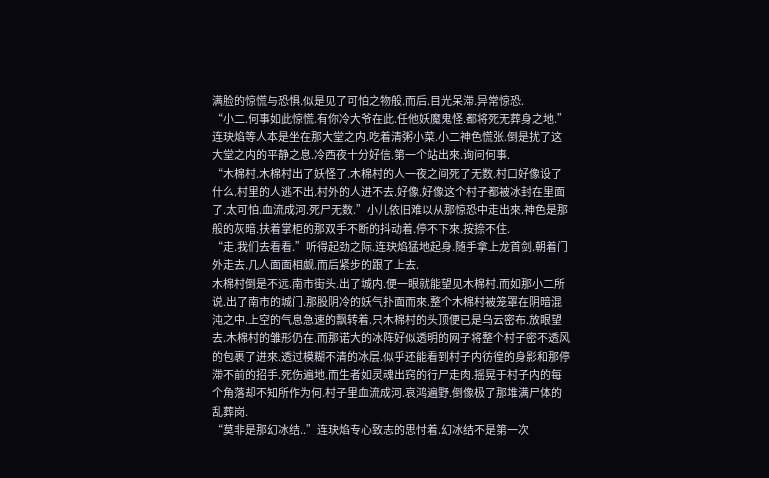满脸的惊慌与恐惧.似是见了可怕之物般.而后.目光呆滞.异常惊恐.
“小二.何事如此惊慌.有你冷大爷在此.任他妖魔鬼怪.都将死无葬身之地.”连玦焰等人本是坐在那大堂之内.吃着清粥小菜.小二神色慌张.倒是扰了这大堂之内的平静之息.冷西夜十分好信.第一个站出來.询问何事.
“木棉村.木棉村出了妖怪了.木棉村的人一夜之间死了无数.村口好像设了什么.村里的人逃不出.村外的人进不去.好像.好像这个村子都被冰封在里面了.太可怕.血流成河.死尸无数.”小儿依旧难以从那惊恐中走出來.神色是那般的灰暗.扶着掌柜的那双手不断的抖动着.停不下來.按捺不住.
“走.我们去看看.”听得起劲之际.连玦焰猛地起身.随手拿上龙首剑.朝着门外走去.几人面面相觑.而后紧步的跟了上去.
木棉村倒是不远.南市街头.出了城内.便一眼就能望见木棉村.而如那小二所说.出了南市的城门.那股阴冷的妖气扑面而來.整个木棉村被笼罩在阴暗混沌之中.上空的气息急速的飘转着.只木棉村的头顶便已是乌云密布.放眼望去.木棉村的雏形仍在.而那诺大的冰阵好似透明的网子将整个村子密不透风的包裹了进來.透过模糊不清的冰层.似乎还能看到村子内彷徨的身影和那停滞不前的招手.死伤遍地.而生者如灵魂出窍的行尸走肉.摇晃于村子内的每个角落却不知所作为何.村子里血流成河.哀鸿遍野.倒像极了那堆满尸体的乱葬岗.
“莫非是那幻冰结..”连玦焰专心致志的思忖着.幻冰结不是第一次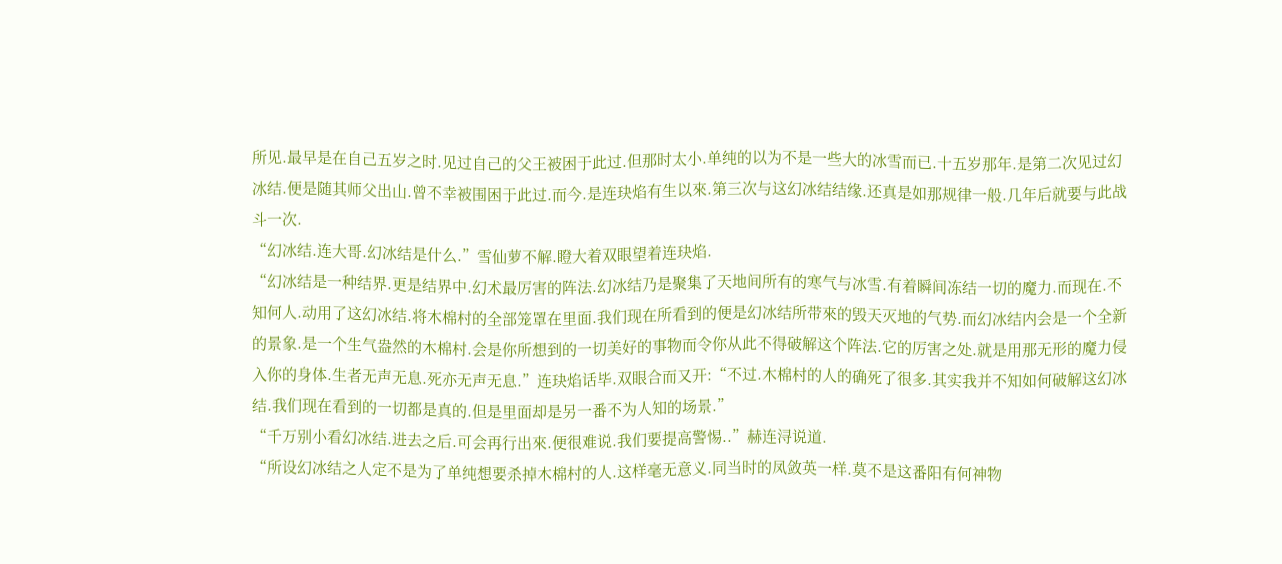所见.最早是在自己五岁之时.见过自己的父王被困于此过.但那时太小.单纯的以为不是一些大的冰雪而已.十五岁那年.是第二次见过幻冰结.便是随其师父出山.曾不幸被围困于此过.而今.是连玦焰有生以來.第三次与这幻冰结结缘.还真是如那规律一般.几年后就要与此战斗一次.
“幻冰结.连大哥.幻冰结是什么.”雪仙萝不解.瞪大着双眼望着连玦焰.
“幻冰结是一种结界.更是结界中.幻术最厉害的阵法.幻冰结乃是聚集了天地间所有的寒气与冰雪.有着瞬间冻结一切的魔力.而现在.不知何人.动用了这幻冰结.将木棉村的全部笼罩在里面.我们现在所看到的便是幻冰结所带來的毁天灭地的气势.而幻冰结内会是一个全新的景象.是一个生气盎然的木棉村.会是你所想到的一切美好的事物而令你从此不得破解这个阵法.它的厉害之处.就是用那无形的魔力侵入你的身体.生者无声无息.死亦无声无息.”连玦焰话毕.双眼合而又开:“不过.木棉村的人的确死了很多.其实我并不知如何破解这幻冰结.我们现在看到的一切都是真的.但是里面却是另一番不为人知的场景.”
“千万别小看幻冰结.进去之后.可会再行出來.便很难说.我们要提高警惕..”赫连浔说道.
“所设幻冰结之人定不是为了单纯想要杀掉木棉村的人.这样毫无意义.同当时的凤敛英一样.莫不是这番阳有何神物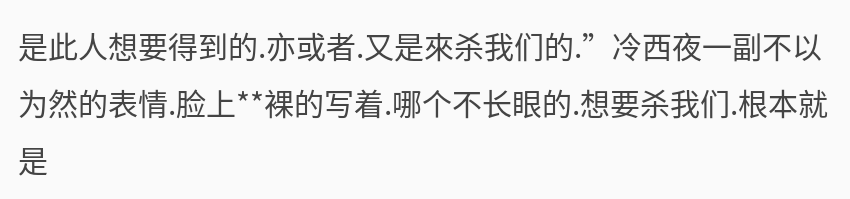是此人想要得到的.亦或者.又是來杀我们的.”冷西夜一副不以为然的表情.脸上**裸的写着.哪个不长眼的.想要杀我们.根本就是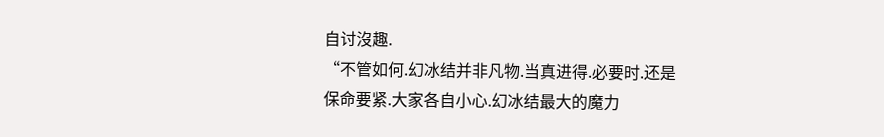自讨沒趣.
“不管如何.幻冰结并非凡物.当真进得.必要时.还是保命要紧.大家各自小心.幻冰结最大的魔力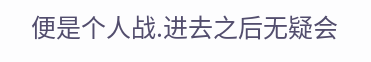便是个人战.进去之后无疑会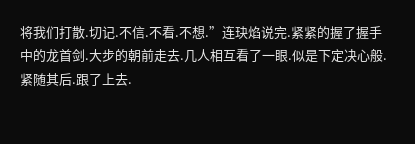将我们打散.切记.不信.不看.不想.”连玦焰说完.紧紧的握了握手中的龙首剑.大步的朝前走去.几人相互看了一眼.似是下定决心般.紧随其后.跟了上去.